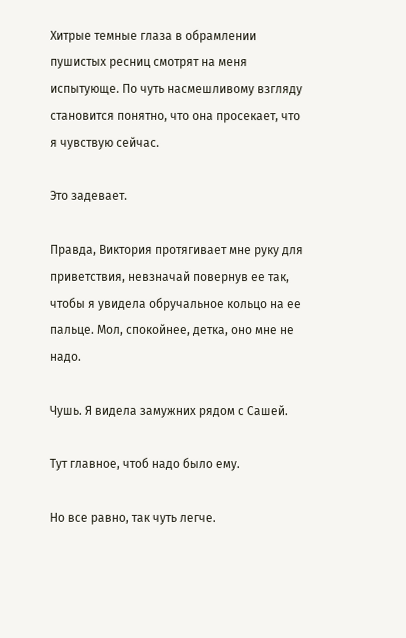Хитрые темные глаза в обрамлении пушистых ресниц смотрят на меня испытующе. По чуть насмешливому взгляду становится понятно, что она просекает, что я чувствую сейчас.

Это задевает.

Правда, Виктория протягивает мне руку для приветствия, невзначай повернув ее так, чтобы я увидела обручальное кольцо на ее пальце. Мол, спокойнее, детка, оно мне не надо.

Чушь. Я видела замужних рядом с Сашей.

Тут главное, чтоб надо было ему.

Но все равно, так чуть легче.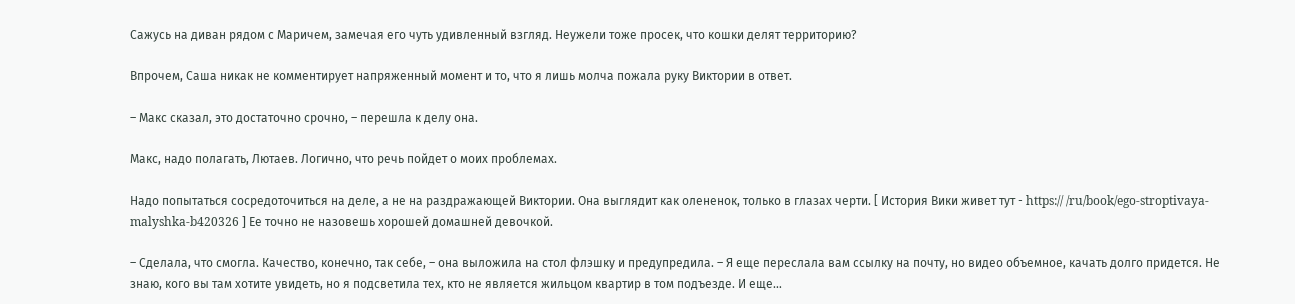Сажусь на диван рядом с Маричем, замечая его чуть удивленный взгляд. Неужели тоже просек, что кошки делят территорию?

Впрочем, Саша никак не комментирует напряженный момент и то, что я лишь молча пожала руку Виктории в ответ.

– Макс сказал, это достаточно срочно, – перешла к делу она.

Макс, надо полагать, Лютаев. Логично, что речь пойдет о моих проблемах.

Надо попытаться сосредоточиться на деле, а не на раздражающей Виктории. Она выглядит как олененок, только в глазах черти. [ История Вики живет тут - https:// /ru/book/ego-stroptivaya-malyshka-b420326 ] Ее точно не назовешь хорошей домашней девочкой.

– Сделала, что смогла. Качество, конечно, так себе, – она выложила на стол флэшку и предупредила. – Я еще переслала вам ссылку на почту, но видео объемное, качать долго придется. Не знаю, кого вы там хотите увидеть, но я подсветила тех, кто не является жильцом квартир в том подъезде. И еще…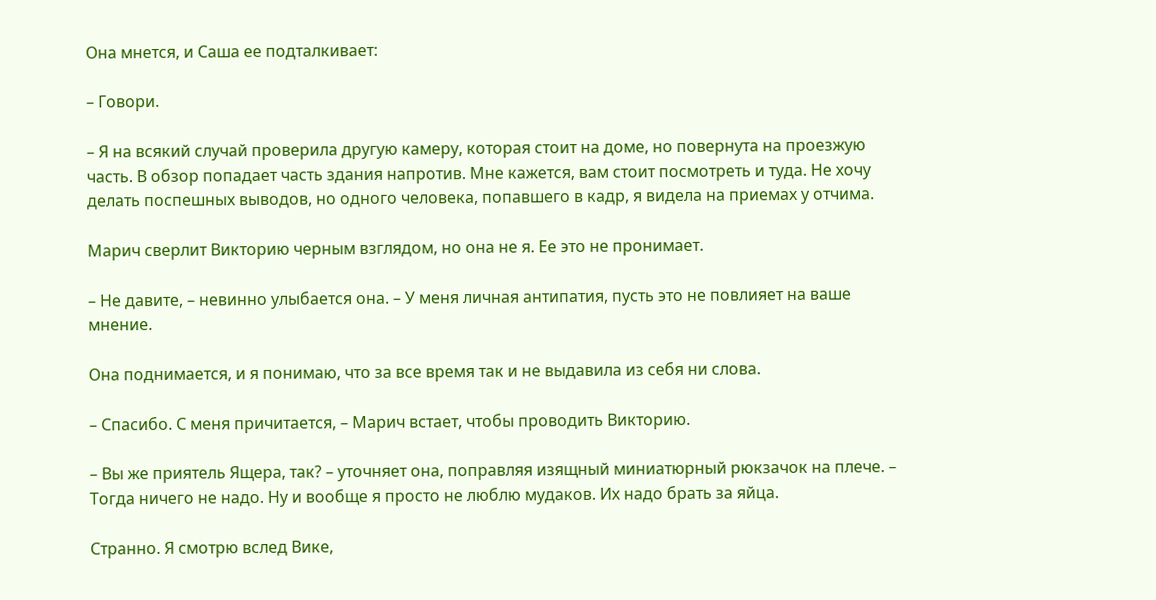Она мнется, и Саша ее подталкивает:

– Говори.

– Я на всякий случай проверила другую камеру, которая стоит на доме, но повернута на проезжую часть. В обзор попадает часть здания напротив. Мне кажется, вам стоит посмотреть и туда. Не хочу делать поспешных выводов, но одного человека, попавшего в кадр, я видела на приемах у отчима.

Марич сверлит Викторию черным взглядом, но она не я. Ее это не пронимает.

– Не давите, – невинно улыбается она. – У меня личная антипатия, пусть это не повлияет на ваше мнение.

Она поднимается, и я понимаю, что за все время так и не выдавила из себя ни слова.

– Спасибо. С меня причитается, – Марич встает, чтобы проводить Викторию.

– Вы же приятель Ящера, так? – уточняет она, поправляя изящный миниатюрный рюкзачок на плече. – Тогда ничего не надо. Ну и вообще я просто не люблю мудаков. Их надо брать за яйца.

Странно. Я смотрю вслед Вике,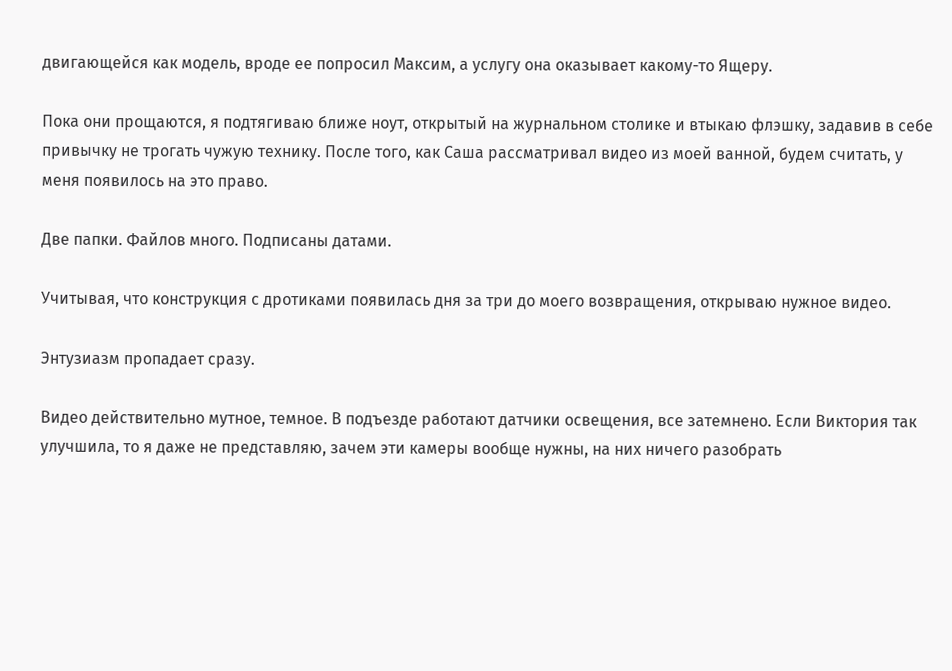двигающейся как модель, вроде ее попросил Максим, а услугу она оказывает какому-то Ящеру.

Пока они прощаются, я подтягиваю ближе ноут, открытый на журнальном столике и втыкаю флэшку, задавив в себе привычку не трогать чужую технику. После того, как Саша рассматривал видео из моей ванной, будем считать, у меня появилось на это право.

Две папки. Файлов много. Подписаны датами.

Учитывая, что конструкция с дротиками появилась дня за три до моего возвращения, открываю нужное видео.

Энтузиазм пропадает сразу.

Видео действительно мутное, темное. В подъезде работают датчики освещения, все затемнено. Если Виктория так улучшила, то я даже не представляю, зачем эти камеры вообще нужны, на них ничего разобрать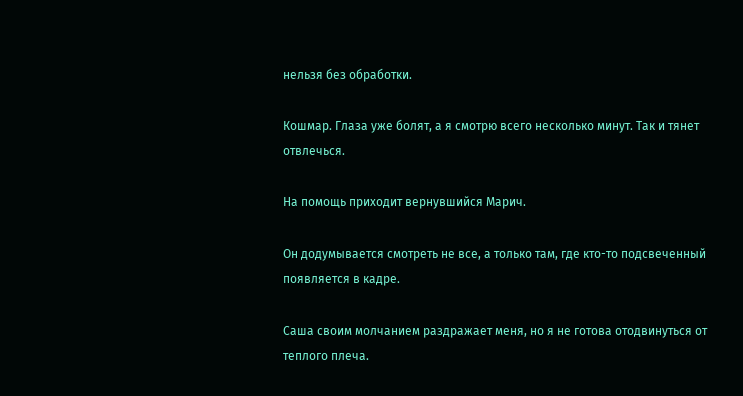нельзя без обработки.

Кошмар. Глаза уже болят, а я смотрю всего несколько минут. Так и тянет отвлечься.

На помощь приходит вернувшийся Марич.

Он додумывается смотреть не все, а только там, где кто-то подсвеченный появляется в кадре.

Саша своим молчанием раздражает меня, но я не готова отодвинуться от теплого плеча.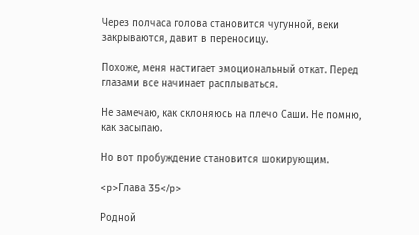Через полчаса голова становится чугунной, веки закрываются, давит в переносицу.

Похоже, меня настигает эмоциональный откат. Перед глазами все начинает расплываться.

Не замечаю, как склоняюсь на плечо Саши. Не помню, как засыпаю.

Но вот пробуждение становится шокирующим.

<p>Глава 35</p>

Родной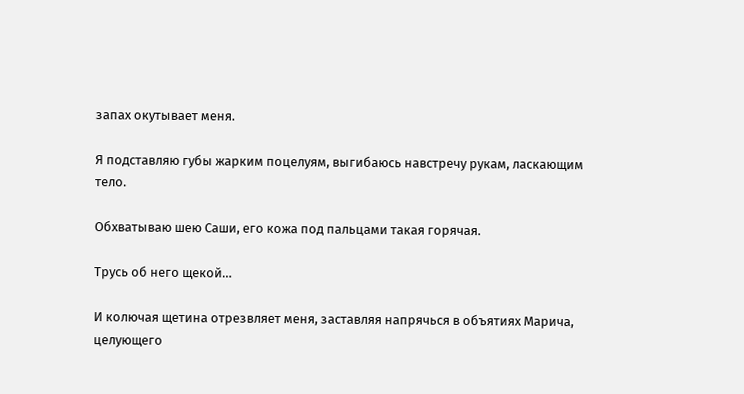запах окутывает меня.

Я подставляю губы жарким поцелуям, выгибаюсь навстречу рукам, ласкающим тело.

Обхватываю шею Саши, его кожа под пальцами такая горячая.

Трусь об него щекой…

И колючая щетина отрезвляет меня, заставляя напрячься в объятиях Марича, целующего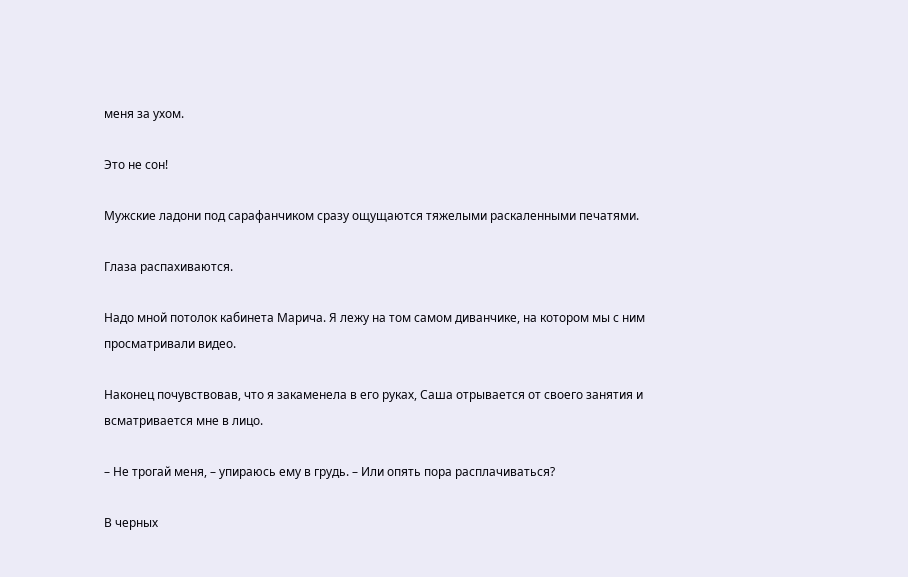меня за ухом.

Это не сон!

Мужские ладони под сарафанчиком сразу ощущаются тяжелыми раскаленными печатями.

Глаза распахиваются.

Надо мной потолок кабинета Марича. Я лежу на том самом диванчике, на котором мы с ним просматривали видео.

Наконец почувствовав, что я закаменела в его руках, Саша отрывается от своего занятия и всматривается мне в лицо.

– Не трогай меня, – упираюсь ему в грудь. – Или опять пора расплачиваться?

В черных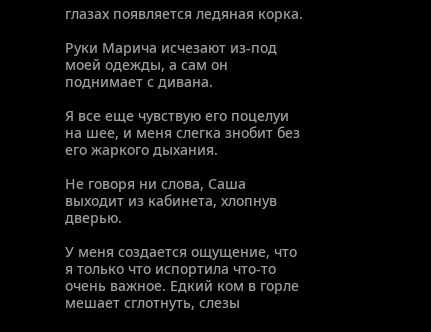глазах появляется ледяная корка.

Руки Марича исчезают из-под моей одежды, а сам он поднимает с дивана.

Я все еще чувствую его поцелуи на шее, и меня слегка знобит без его жаркого дыхания.

Не говоря ни слова, Саша выходит из кабинета, хлопнув дверью.

У меня создается ощущение, что я только что испортила что-то очень важное. Едкий ком в горле мешает сглотнуть, слезы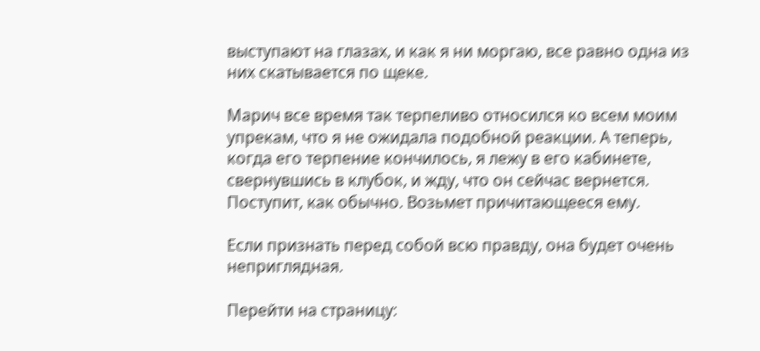выступают на глазах, и как я ни моргаю, все равно одна из них скатывается по щеке.

Марич все время так терпеливо относился ко всем моим упрекам, что я не ожидала подобной реакции. А теперь, когда его терпение кончилось, я лежу в его кабинете, свернувшись в клубок, и жду, что он сейчас вернется. Поступит, как обычно. Возьмет причитающееся ему.

Если признать перед собой всю правду, она будет очень неприглядная.

Перейти на страницу: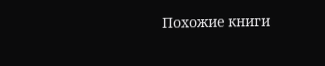Похожие книги